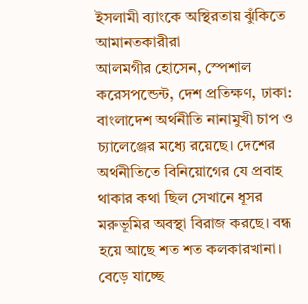ইসলামী ব্যাংকে অস্থিরতায় ঝুঁকিতে আমানতকারীরা
আলমগীর হোসেন, স্পেশাল করেসপন্ডেন্ট, দেশ প্রতিক্ষণ, ঢাকা: বাংলাদেশ অর্থনীতি নানামুখী চাপ ও চ্যালেঞ্জের মধ্যে রয়েছে। দেশের অর্থনীতিতে বিনিয়োগের যে প্রবাহ থাকার কথা ছিল সেখানে ধূসর মরুভূমির অবস্থা বিরাজ করছে। বন্ধ হয়ে আছে শত শত কলকারখানা। বেড়ে যাচ্ছে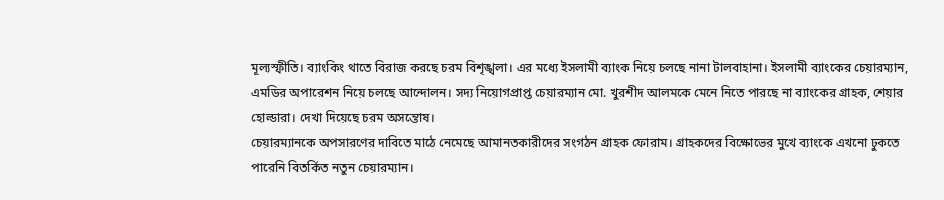মূল্যস্ফীতি। ব্যাংকিং থাতে বিরাজ করছে চরম বিশৃঙ্খলা। এর মধ্যে ইসলামী ব্যাংক নিয়ে চলছে নানা টালবাহানা। ইসলামী ব্যাংকের চেয়ারম্যান, এমডির অপারেশন নিয়ে চলছে আন্দোলন। সদ্য নিয়োগপ্রাপ্ত চেয়ারম্যান মো. খুরশীদ আলমকে মেনে নিতে পারছে না ব্যাংকের গ্রাহক, শেয়ার হোল্ডারা। দেখা দিয়েছে চরম অসন্তোষ।
চেয়ারম্যানকে অপসারণের দাবিতে মাঠে নেমেছে আমানতকারীদের সংগঠন গ্রাহক ফোরাম। গ্রাহকদের বিক্ষোভের মুখে ব্যাংকে এখনো ঢুকতে পারেনি বিতর্কিত নতুন চেয়ারম্যান।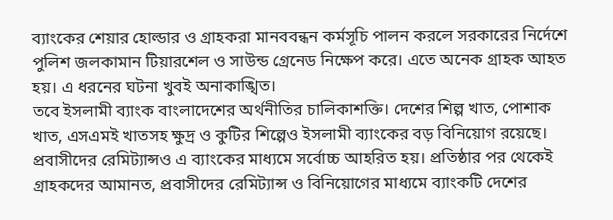ব্যাংকের শেয়ার হোল্ডার ও গ্রাহকরা মানববন্ধন কর্মসূচি পালন করলে সরকারের নির্দেশে পুলিশ জলকামান টিয়ারশেল ও সাউন্ড গ্রেনেড নিক্ষেপ করে। এতে অনেক গ্রাহক আহত হয়। এ ধরনের ঘটনা খুবই অনাকাঙ্খিত।
তবে ইসলামী ব্যাংক বাংলাদেশের অর্থনীতির চালিকাশক্তি। দেশের শিল্প খাত, পোশাক খাত, এসএমই খাতসহ ক্ষুদ্র ও কুটির শিল্পেও ইসলামী ব্যাংকের বড় বিনিয়োগ রয়েছে। প্রবাসীদের রেমিট্যান্সও এ ব্যাংকের মাধ্যমে সর্বোচ্চ আহরিত হয়। প্রতিষ্ঠার পর থেকেই গ্রাহকদের আমানত, প্রবাসীদের রেমিট্যান্স ও বিনিয়োগের মাধ্যমে ব্যাংকটি দেশের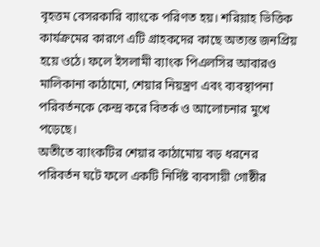বৃহত্তম বেসরকারি ব্যাংকে পরিণত হয়। শরিয়াহ ভিত্তিক কার্যক্রমের কারণে এটি গ্রাহকদের কাছে অত্যন্ত জনপ্রিয় হয়ে ওঠে। ফলে ইসলামী ব্যাংক পিএলসির আবারও মালিকানা কাঠামো, শেয়ার নিয়ন্ত্রণ এবং ব্যবস্থাপনা পরিবর্তনকে কেন্দ্র করে বিতর্ক ও আলোচনার মুখে পড়েছে।
অতীতে ব্যাংকটির শেয়ার কাঠামোয় বড় ধরনের পরিবর্তন ঘটে ফলে একটি নির্দিষ্ট ব্যবসায়ী গোষ্ঠীর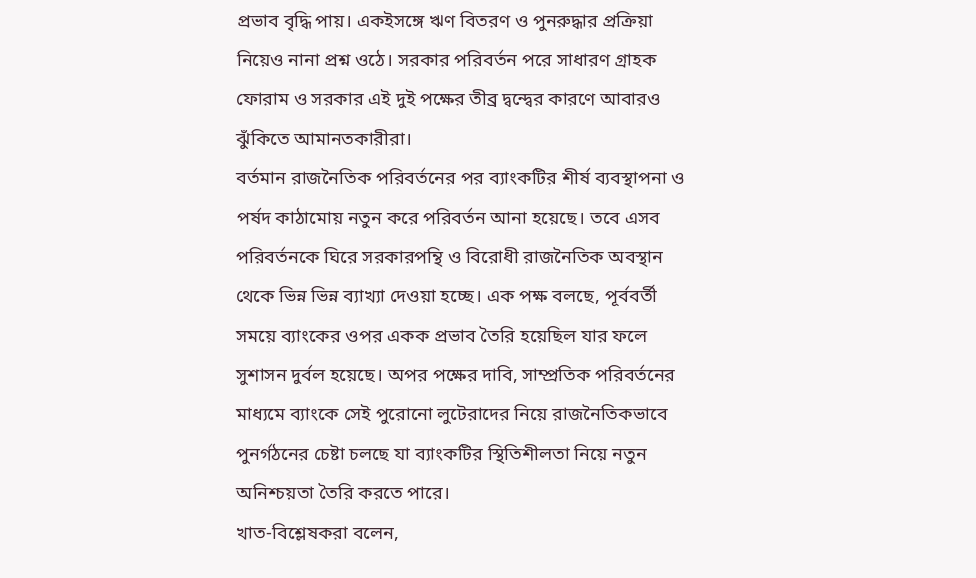প্রভাব বৃদ্ধি পায়। একইসঙ্গে ঋণ বিতরণ ও পুনরুদ্ধার প্রক্রিয়া নিয়েও নানা প্রশ্ন ওঠে। সরকার পরিবর্তন পরে সাধারণ গ্রাহক ফোরাম ও সরকার এই দুই পক্ষের তীব্র দ্বন্দ্বের কারণে আবারও ঝুঁকিতে আমানতকারীরা।
বর্তমান রাজনৈতিক পরিবর্তনের পর ব্যাংকটির শীর্ষ ব্যবস্থাপনা ও পর্ষদ কাঠামোয় নতুন করে পরিবর্তন আনা হয়েছে। তবে এসব পরিবর্তনকে ঘিরে সরকারপন্থি ও বিরোধী রাজনৈতিক অবস্থান থেকে ভিন্ন ভিন্ন ব্যাখ্যা দেওয়া হচ্ছে। এক পক্ষ বলছে, পূর্ববর্তী সময়ে ব্যাংকের ওপর একক প্রভাব তৈরি হয়েছিল যার ফলে সুশাসন দুর্বল হয়েছে। অপর পক্ষের দাবি, সাম্প্রতিক পরিবর্তনের মাধ্যমে ব্যাংকে সেই পুরোনো লুটেরাদের নিয়ে রাজনৈতিকভাবে পুনর্গঠনের চেষ্টা চলছে যা ব্যাংকটির স্থিতিশীলতা নিয়ে নতুন অনিশ্চয়তা তৈরি করতে পারে।
খাত-বিশ্লেষকরা বলেন,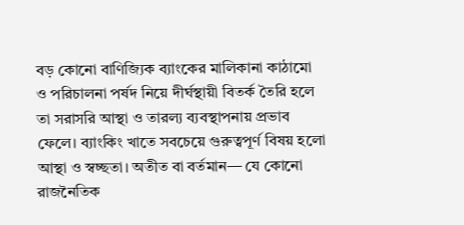বড় কোনো বাণিজ্যিক ব্যাংকের মালিকানা কাঠামো ও পরিচালনা পর্ষদ নিয়ে দীর্ঘস্থায়ী বিতর্ক তৈরি হলে তা সরাসরি আস্থা ও তারল্য ব্যবস্থাপনায় প্রভাব ফেলে। ব্যাংকিং খাতে সবচেয়ে গুরুত্বপূর্ণ বিষয় হলো আস্থা ও স্বচ্ছতা। অতীত বা বর্তমান— যে কোনো রাজনৈতিক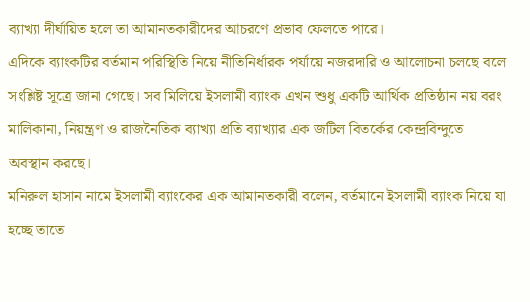ব্যাখ্যা দীর্ঘায়িত হলে তা আমানতকারীদের আচরণে প্রভাব ফেলতে পারে।
এদিকে ব্যাংকটির বর্তমান পরিস্থিতি নিয়ে নীতিনির্ধারক পর্যায়ে নজরদারি ও আলোচনা চলছে বলে সংশ্লিষ্ট সূত্রে জানা গেছে। সব মিলিয়ে ইসলামী ব্যাংক এখন শুধু একটি আর্থিক প্রতিষ্ঠান নয় বরং মালিকানা, নিয়ন্ত্রণ ও রাজনৈতিক ব্যাখ্যা প্রতি ব্যাখ্যার এক জটিল বিতর্কের কেন্দ্রবিন্দুতে অবস্থান করছে।
মনিরুল হাসান নামে ইসলামী ব্যাংকের এক আমানতকারী বলেন, বর্তমানে ইসলামী ব্যাংক নিয়ে যা হচ্ছে তাতে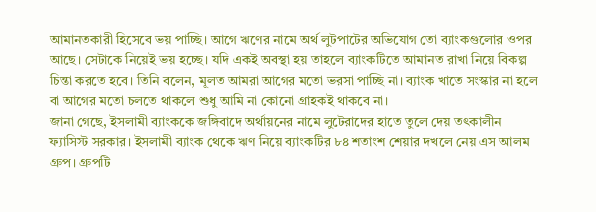আমানতকারী হিসেবে ভয় পাচ্ছি। আগে ঋণের নামে অর্থ লুটপাটের অভিযোগ তো ব্যাংকগুলোর ওপর আছে। সেটাকে নিয়েই ভয় হচ্ছে। যদি একই অবস্থা হয় তাহলে ব্যাংকটিতে আমানত রাখা নিয়ে বিকল্প চিন্তা করতে হবে। তিনি বলেন, মূলত আমরা আগের মতো ভরসা পাচ্ছি না। ব্যাংক খাতে সংস্কার না হলে বা আগের মতো চলতে থাকলে শুধু আমি না কোনো গ্রাহকই থাকবে না।
জানা গেছে, ইসলামী ব্যাংককে জঙ্গিবাদে অর্থায়নের নামে লুটেরাদের হাতে তুলে দেয় তৎকালীন ফ্যাসিস্ট সরকার। ইসলামী ব্যাংক থেকে ঋণ নিয়ে ব্যাংকটির ৮৪ শতাংশ শেয়ার দখলে নেয় এস আলম গ্রুপ। গ্রুপটি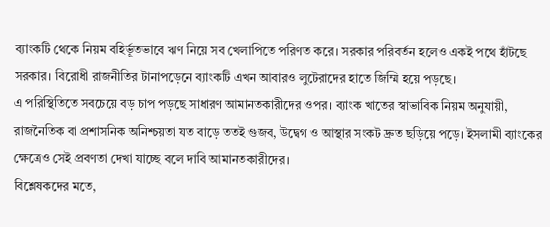ব্যাংকটি থেকে নিয়ম বহির্ভূতভাবে ঋণ নিয়ে সব খেলাপিতে পরিণত করে। সরকার পরিবর্তন হলেও একই পথে হাঁটছে সরকার। বিরোধী রাজনীতির টানাপড়েনে ব্যাংকটি এখন আবারও লুটেরাদের হাতে জিম্মি হয়ে পড়ছে।
এ পরিস্থিতিতে সবচেয়ে বড় চাপ পড়ছে সাধারণ আমানতকারীদের ওপর। ব্যাংক খাতের স্বাভাবিক নিয়ম অনুযায়ী, রাজনৈতিক বা প্রশাসনিক অনিশ্চয়তা যত বাড়ে ততই গুজব, উদ্বেগ ও আস্থার সংকট দ্রুত ছড়িয়ে পড়ে। ইসলামী ব্যাংকের ক্ষেত্রেও সেই প্রবণতা দেখা যাচ্ছে বলে দাবি আমানতকারীদের।
বিশ্লেষকদের মতে,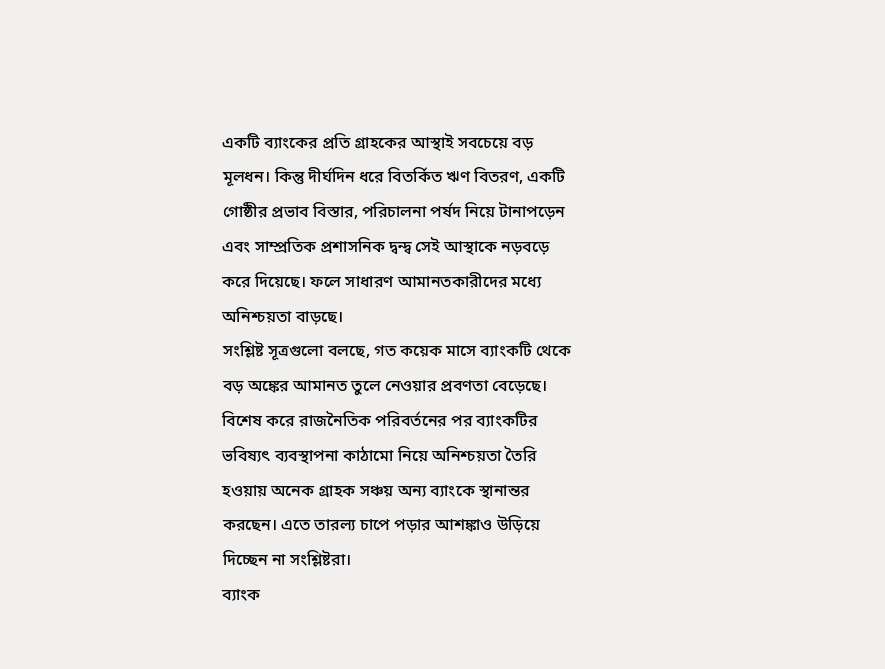একটি ব্যাংকের প্রতি গ্রাহকের আস্থাই সবচেয়ে বড় মূলধন। কিন্তু দীর্ঘদিন ধরে বিতর্কিত ঋণ বিতরণ, একটি গোষ্ঠীর প্রভাব বিস্তার, পরিচালনা পর্ষদ নিয়ে টানাপড়েন এবং সাম্প্রতিক প্রশাসনিক দ্বন্দ্ব সেই আস্থাকে নড়বড়ে করে দিয়েছে। ফলে সাধারণ আমানতকারীদের মধ্যে অনিশ্চয়তা বাড়ছে।
সংশ্লিষ্ট সূত্রগুলো বলছে, গত কয়েক মাসে ব্যাংকটি থেকে বড় অঙ্কের আমানত তুলে নেওয়ার প্রবণতা বেড়েছে। বিশেষ করে রাজনৈতিক পরিবর্তনের পর ব্যাংকটির ভবিষ্যৎ ব্যবস্থাপনা কাঠামো নিয়ে অনিশ্চয়তা তৈরি হওয়ায় অনেক গ্রাহক সঞ্চয় অন্য ব্যাংকে স্থানান্তর করছেন। এতে তারল্য চাপে পড়ার আশঙ্কাও উড়িয়ে দিচ্ছেন না সংশ্লিষ্টরা।
ব্যাংক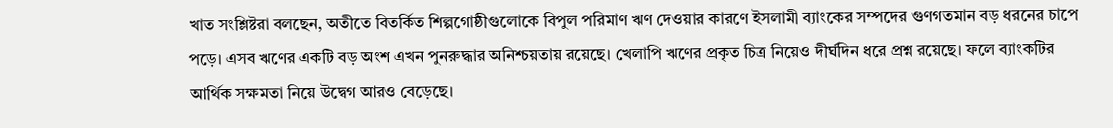খাত সংশ্লিষ্টরা বলছেন, অতীতে বিতর্কিত শিল্পগোষ্ঠীগুলোকে বিপুল পরিমাণ ঋণ দেওয়ার কারণে ইসলামী ব্যাংকের সম্পদের গুণগতমান বড় ধরনের চাপে পড়ে। এসব ঋণের একটি বড় অংশ এখন পুনরুদ্ধার অনিশ্চয়তায় রয়েছে। খেলাপি ঋণের প্রকৃত চিত্র নিয়েও দীর্ঘদিন ধরে প্রশ্ন রয়েছে। ফলে ব্যাংকটির আর্থিক সক্ষমতা নিয়ে উদ্বেগ আরও বেড়েছে।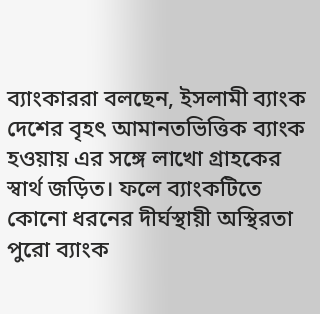ব্যাংকাররা বলছেন, ইসলামী ব্যাংক দেশের বৃহৎ আমানতভিত্তিক ব্যাংক হওয়ায় এর সঙ্গে লাখো গ্রাহকের স্বার্থ জড়িত। ফলে ব্যাংকটিতে কোনো ধরনের দীর্ঘস্থায়ী অস্থিরতা পুরো ব্যাংক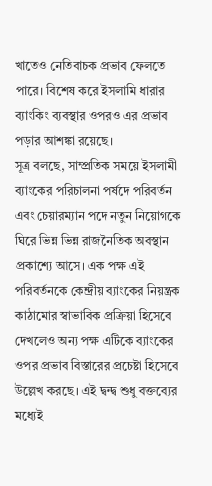খাতেও নেতিবাচক প্রভাব ফেলতে পারে। বিশেষ করে ইসলামি ধারার ব্যাংকিং ব্যবস্থার ওপরও এর প্রভাব পড়ার আশঙ্কা রয়েছে।
সূত্র বলছে, সাম্প্রতিক সময়ে ইসলামী ব্যাংকের পরিচালনা পর্ষদে পরিবর্তন এবং চেয়ারম্যান পদে নতুন নিয়োগকে ঘিরে ভিন্ন ভিন্ন রাজনৈতিক অবস্থান প্রকাশ্যে আসে। এক পক্ষ এই পরিবর্তনকে কেন্দ্রীয় ব্যাংকের নিয়ন্ত্রক কাঠামোর স্বাভাবিক প্রক্রিয়া হিসেবে দেখলেও অন্য পক্ষ এটিকে ব্যাংকের ওপর প্রভাব বিস্তারের প্রচেষ্টা হিসেবে উল্লেখ করছে। এই দ্বন্দ্ব শুধু বক্তব্যের মধ্যেই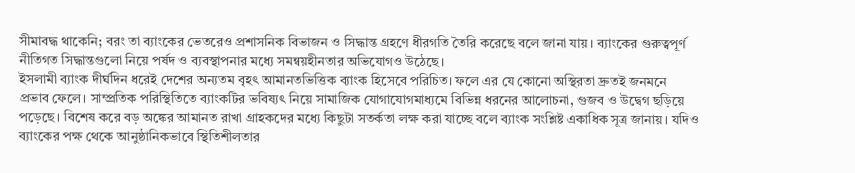সীমাবদ্ধ থাকেনি; বরং তা ব্যাংকের ভেতরেও প্রশাসনিক বিভাজন ও সিদ্ধান্ত গ্রহণে ধীরগতি তৈরি করেছে বলে জানা যায়। ব্যাংকের গুরুত্বপূর্ণ নীতিগত সিদ্ধান্তগুলো নিয়ে পর্ষদ ও ব্যবস্থাপনার মধ্যে সমন্বয়হীনতার অভিযোগও উঠেছে।
ইসলামী ব্যাংক দীর্ঘদিন ধরেই দেশের অন্যতম বৃহৎ আমানতভিত্তিক ব্যাংক হিসেবে পরিচিত। ফলে এর যে কোনো অস্থিরতা দ্রুতই জনমনে প্রভাব ফেলে। সাম্প্রতিক পরিস্থিতিতে ব্যাংকটির ভবিষ্যৎ নিয়ে সামাজিক যোগাযোগমাধ্যমে বিভিন্ন ধরনের আলোচনা, গুজব ও উদ্বেগ ছড়িয়ে পড়েছে। বিশেষ করে বড় অঙ্কের আমানত রাখা গ্রাহকদের মধ্যে কিছুটা সতর্কতা লক্ষ করা যাচ্ছে বলে ব্যাংক সংশ্লিষ্ট একাধিক সূত্র জানায়। যদিও ব্যাংকের পক্ষ থেকে আনুষ্ঠানিকভাবে স্থিতিশীলতার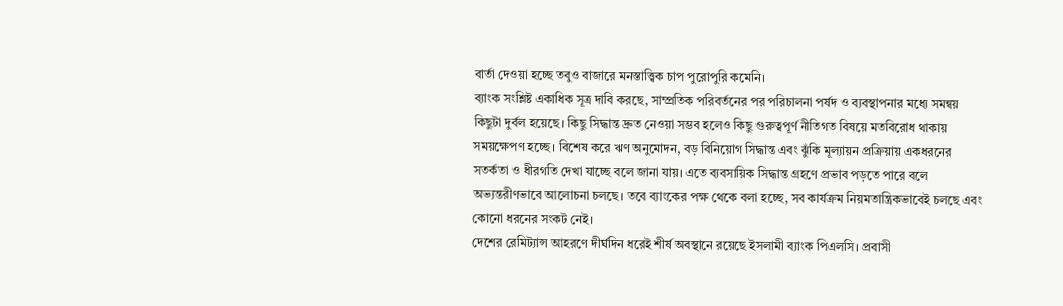বার্তা দেওয়া হচ্ছে তবুও বাজারে মনস্তাত্ত্বিক চাপ পুরোপুরি কমেনি।
ব্যাংক সংশ্লিষ্ট একাধিক সূত্র দাবি করছে, সাম্প্রতিক পরিবর্তনের পর পরিচালনা পর্ষদ ও ব্যবস্থাপনার মধ্যে সমন্বয় কিছুটা দুর্বল হয়েছে। কিছু সিদ্ধান্ত দ্রুত নেওয়া সম্ভব হলেও কিছু গুরুত্বপূর্ণ নীতিগত বিষয়ে মতবিরোধ থাকায় সময়ক্ষেপণ হচ্ছে। বিশেষ করে ঋণ অনুমোদন, বড় বিনিয়োগ সিদ্ধান্ত এবং ঝুঁকি মূল্যায়ন প্রক্রিয়ায় একধরনের সতর্কতা ও ধীরগতি দেখা যাচ্ছে বলে জানা যায়। এতে ব্যবসায়িক সিদ্ধান্ত গ্রহণে প্রভাব পড়তে পারে বলে অভ্যন্তরীণভাবে আলোচনা চলছে। তবে ব্যাংকের পক্ষ থেকে বলা হচ্ছে, সব কার্যক্রম নিয়মতান্ত্রিকভাবেই চলছে এবং কোনো ধরনের সংকট নেই।
দেশের রেমিট্যান্স আহরণে দীর্ঘদিন ধরেই শীর্ষ অবস্থানে রয়েছে ইসলামী ব্যাংক পিএলসি। প্রবাসী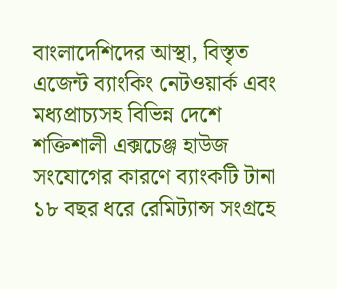বাংলাদেশিদের আস্থা, বিস্তৃত এজেন্ট ব্যাংকিং নেটওয়ার্ক এবং মধ্যপ্রাচ্যসহ বিভিন্ন দেশে শক্তিশালী এক্সচেঞ্জ হাউজ সংযোগের কারণে ব্যাংকটি টানা ১৮ বছর ধরে রেমিট্যান্স সংগ্রহে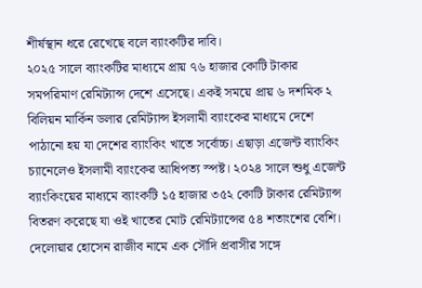শীর্ষস্থান ধরে রেখেছে বলে ব্যাংকটির দাবি।
২০২৫ সালে ব্যাংকটির মাধ্যমে প্রায় ৭৬ হাজার কোটি টাকার সমপরিমাণ রেমিট্যান্স দেশে এসেছে। একই সময়ে প্রায় ৬ দশমিক ২ বিলিয়ন মার্কিন ডলার রেমিট্যান্স ইসলামী ব্যাংকের মাধ্যমে দেশে পাঠানো হয় যা দেশের ব্যাংকিং খাতে সর্বোচ্চ। এছাড়া এজেন্ট ব্যাংকিং চ্যানেলেও ইসলামী ব্যাংকের আধিপত্য স্পষ্ট। ২০২৪ সালে শুধু এজেন্ট ব্যাংকিংয়ের মাধ্যমে ব্যাংকটি ১৫ হাজার ৩৫২ কোটি টাকার রেমিট্যান্স বিতরণ করেছে যা ওই খাতের মোট রেমিট্যান্সের ৫৪ শতাংশের বেশি।
দেলোয়ার হোসেন রাজীব নামে এক সৌদি প্রবাসীর সঙ্গে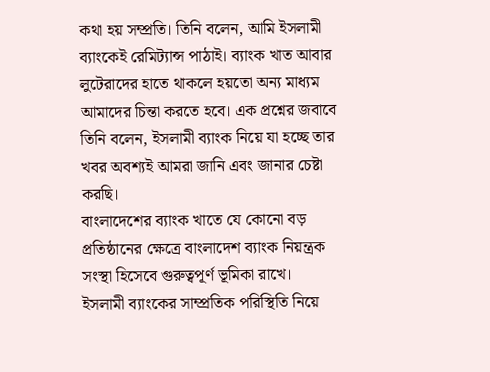কথা হয় সম্প্রতি। তিনি বলেন, আমি ইসলামী ব্যাংকেই রেমিট্যান্স পাঠাই। ব্যাংক খাত আবার লুটেরাদের হাতে থাকলে হয়তো অন্য মাধ্যম আমাদের চিন্তা করতে হবে। এক প্রশ্নের জবাবে তিনি বলেন, ইসলামী ব্যাংক নিয়ে যা হচ্ছে তার খবর অবশ্যই আমরা জানি এবং জানার চেষ্টা করছি।
বাংলাদেশের ব্যাংক খাতে যে কোনো বড় প্রতিষ্ঠানের ক্ষেত্রে বাংলাদেশ ব্যাংক নিয়ন্ত্রক সংস্থা হিসেবে গুরুত্বপূর্ণ ভূমিকা রাখে।
ইসলামী ব্যাংকের সাম্প্রতিক পরিস্থিতি নিয়ে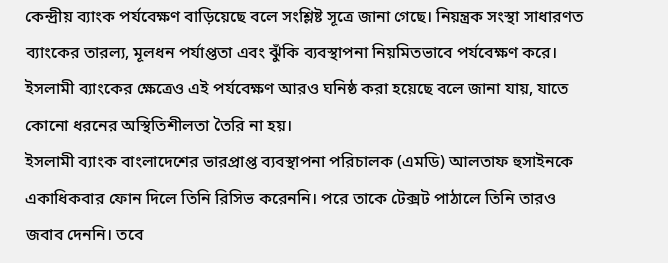কেন্দ্রীয় ব্যাংক পর্যবেক্ষণ বাড়িয়েছে বলে সংশ্লিষ্ট সূত্রে জানা গেছে। নিয়ন্ত্রক সংস্থা সাধারণত ব্যাংকের তারল্য, মূলধন পর্যাপ্ততা এবং ঝুঁকি ব্যবস্থাপনা নিয়মিতভাবে পর্যবেক্ষণ করে। ইসলামী ব্যাংকের ক্ষেত্রেও এই পর্যবেক্ষণ আরও ঘনিষ্ঠ করা হয়েছে বলে জানা যায়, যাতে কোনো ধরনের অস্থিতিশীলতা তৈরি না হয়।
ইসলামী ব্যাংক বাংলাদেশের ভারপ্রাপ্ত ব্যবস্থাপনা পরিচালক (এমডি) আলতাফ হুসাইনকে একাধিকবার ফোন দিলে তিনি রিসিভ করেননি। পরে তাকে টেক্সট পাঠালে তিনি তারও জবাব দেননি। তবে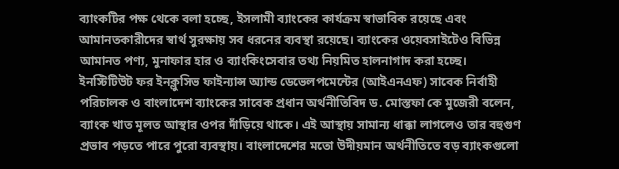ব্যাংকটির পক্ষ থেকে বলা হচ্ছে, ইসলামী ব্যাংকের কার্যক্রম স্বাভাবিক রয়েছে এবং আমানতকারীদের স্বার্থ সুরক্ষায় সব ধরনের ব্যবস্থা রয়েছে। ব্যাংকের ওয়েবসাইটেও বিভিন্ন আমানত পণ্য, মুনাফার হার ও ব্যাংকিংসেবার তথ্য নিয়মিত হালনাগাদ করা হচ্ছে।
ইনস্টিটিউট ফর ইনক্লুসিভ ফাইন্যান্স অ্যান্ড ডেভেলপমেন্টের (আইএনএফ) সাবেক নির্বাহী পরিচালক ও বাংলাদেশ ব্যাংকের সাবেক প্রধান অর্থনীতিবিদ ড. মোস্তফা কে মুজেরী বলেন, ব্যাংক খাত মূলত আস্থার ওপর দাঁড়িয়ে থাকে। এই আস্থায় সামান্য ধাক্কা লাগলেও তার বহুগুণ প্রভাব পড়তে পারে পুরো ব্যবস্থায়। বাংলাদেশের মতো উদীয়মান অর্থনীতিতে বড় ব্যাংকগুলো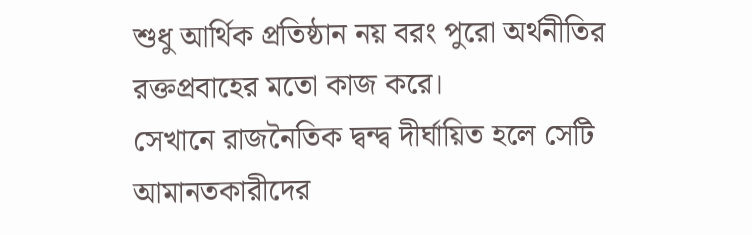শুধু আর্থিক প্রতিষ্ঠান নয় বরং পুরো অর্থনীতির রক্তপ্রবাহের মতো কাজ করে।
সেখানে রাজনৈতিক দ্বন্দ্ব দীর্ঘায়িত হলে সেটি আমানতকারীদের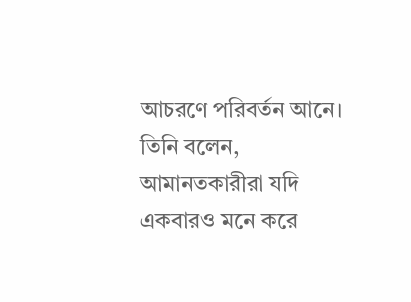আচরণে পরিবর্তন আনে। তিনি বলেন, আমানতকারীরা যদি একবারও মনে করে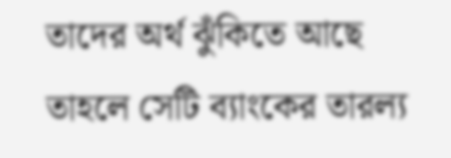তাদের অর্থ ঝুঁকিতে আছে তাহলে সেটি ব্যাংকের তারল্য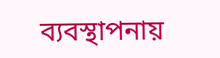ব্যবস্থাপনায়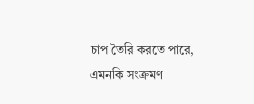চাপ তৈরি করতে পারে, এমনকি সংক্রমণ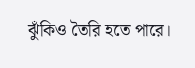ঝুঁকিও তৈরি হতে পারে।